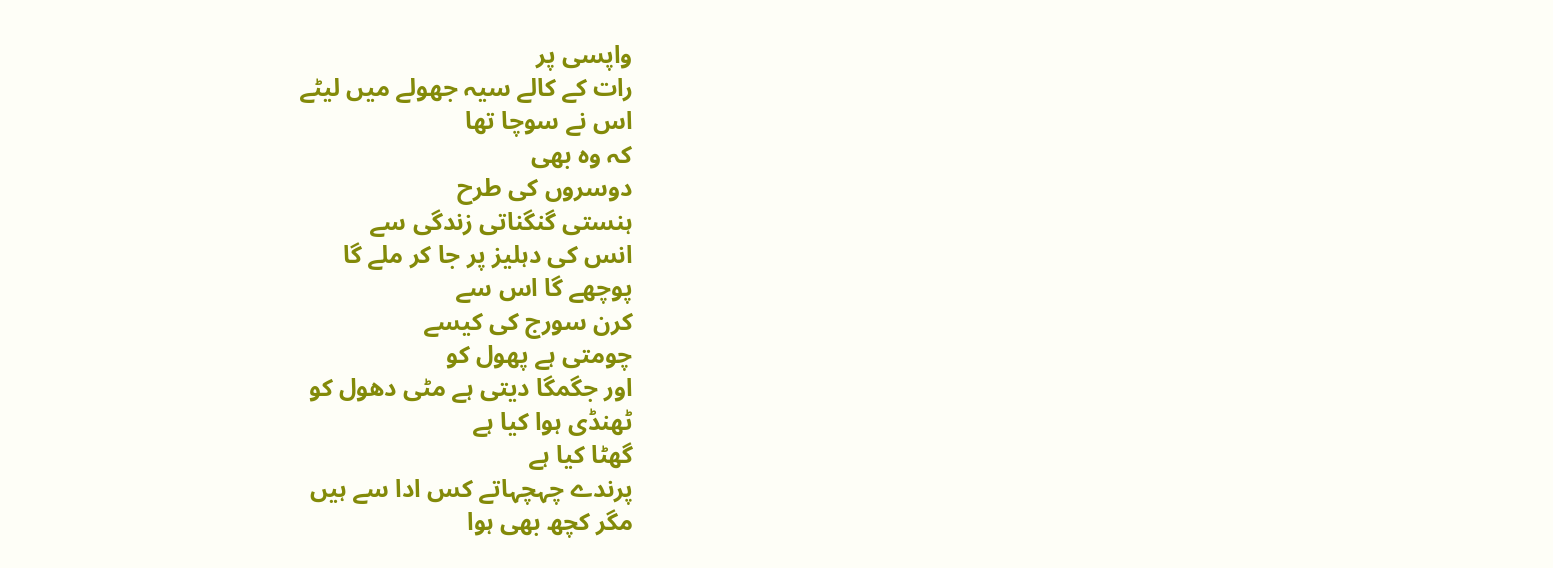واپسی پر
رات کے کالے سیہ جھولے میں لیٹے
اس نے سوچا تھا
کہ وہ بھی
دوسروں کی طرح
ہنستی گنگناتی زندگی سے
انس کی دہلیز پر جا کر ملے گا
پوچھے گا اس سے
کرن سورج کی کیسے
چومتی ہے پھول کو
اور جگمگا دیتی ہے مٹی دھول کو
ٹھنڈی ہوا کیا ہے
گھٹا کیا ہے
پرندے چہچہاتے کس ادا سے ہیں
مگر کچھ بھی ہوا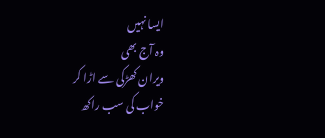ایسا نہیں
وہ آج بھی
ویران کھڑکی سے اڑا کر
خواب کی سب راکھ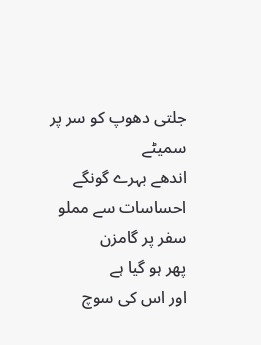جلتی دھوپ کو سر پر سمیٹے
اندھے بہرے گونگے
احساسات سے مملو
سفر پر گامزن
پھر ہو گیا ہے
اور اس کی سوچ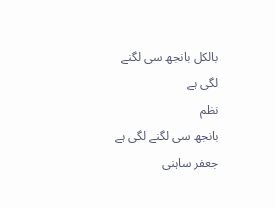بالکل بانجھ سی لگنے لگی ہے
نظم
بانجھ سی لگنے لگی ہے
جعفر ساہنی